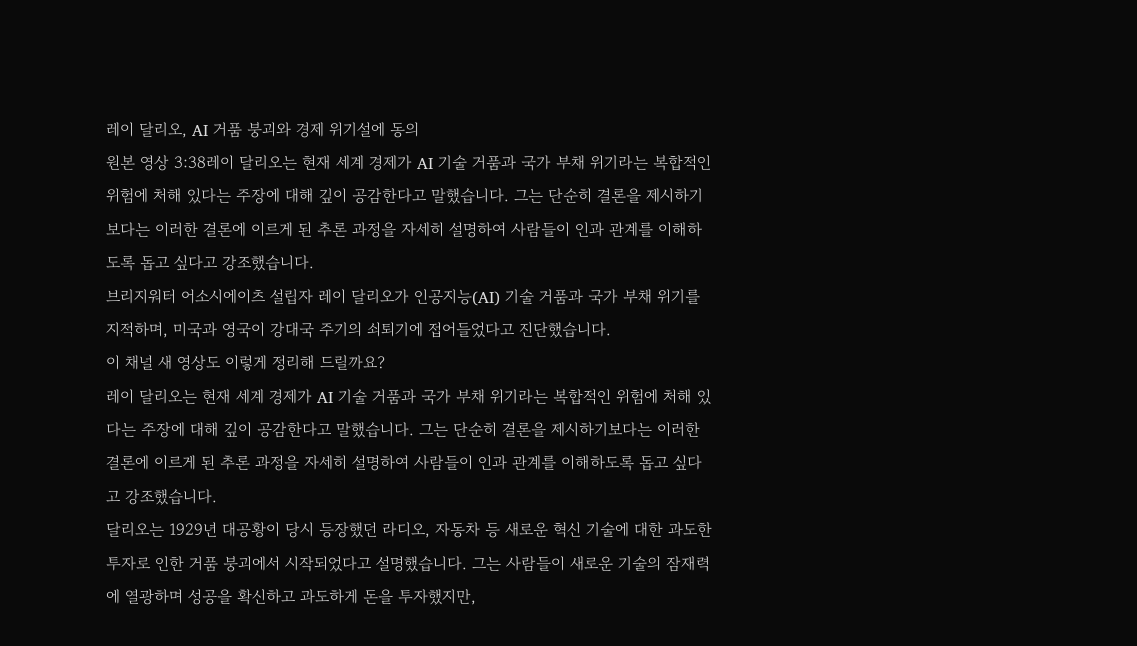레이 달리오, AI 거품 붕괴와 경제 위기설에 동의
원본 영상 3:38레이 달리오는 현재 세계 경제가 AI 기술 거품과 국가 부채 위기라는 복합적인 위험에 처해 있다는 주장에 대해 깊이 공감한다고 말했습니다. 그는 단순히 결론을 제시하기보다는 이러한 결론에 이르게 된 추론 과정을 자세히 설명하여 사람들이 인과 관계를 이해하도록 돕고 싶다고 강조했습니다.
브리지워터 어소시에이츠 설립자 레이 달리오가 인공지능(AI) 기술 거품과 국가 부채 위기를 지적하며, 미국과 영국이 강대국 주기의 쇠퇴기에 접어들었다고 진단했습니다.
이 채널 새 영상도 이렇게 정리해 드릴까요?
레이 달리오는 현재 세계 경제가 AI 기술 거품과 국가 부채 위기라는 복합적인 위험에 처해 있다는 주장에 대해 깊이 공감한다고 말했습니다. 그는 단순히 결론을 제시하기보다는 이러한 결론에 이르게 된 추론 과정을 자세히 설명하여 사람들이 인과 관계를 이해하도록 돕고 싶다고 강조했습니다.
달리오는 1929년 대공황이 당시 등장했던 라디오, 자동차 등 새로운 혁신 기술에 대한 과도한 투자로 인한 거품 붕괴에서 시작되었다고 설명했습니다. 그는 사람들이 새로운 기술의 잠재력에 열광하며 성공을 확신하고 과도하게 돈을 투자했지만,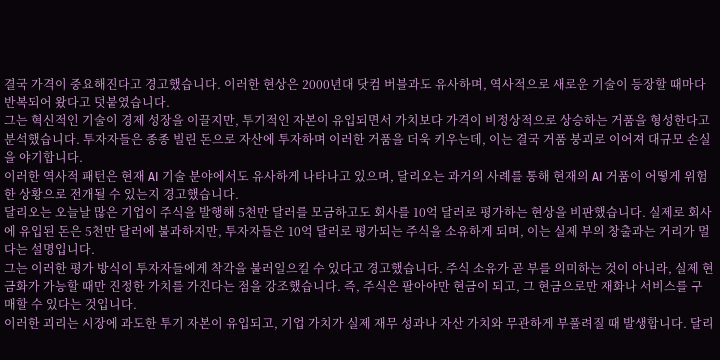결국 가격이 중요해진다고 경고했습니다. 이러한 현상은 2000년대 닷컴 버블과도 유사하며, 역사적으로 새로운 기술이 등장할 때마다 반복되어 왔다고 덧붙였습니다.
그는 혁신적인 기술이 경제 성장을 이끌지만, 투기적인 자본이 유입되면서 가치보다 가격이 비정상적으로 상승하는 거품을 형성한다고 분석했습니다. 투자자들은 종종 빌린 돈으로 자산에 투자하며 이러한 거품을 더욱 키우는데, 이는 결국 거품 붕괴로 이어져 대규모 손실을 야기합니다.
이러한 역사적 패턴은 현재 AI 기술 분야에서도 유사하게 나타나고 있으며, 달리오는 과거의 사례를 통해 현재의 AI 거품이 어떻게 위험한 상황으로 전개될 수 있는지 경고했습니다.
달리오는 오늘날 많은 기업이 주식을 발행해 5천만 달러를 모금하고도 회사를 10억 달러로 평가하는 현상을 비판했습니다. 실제로 회사에 유입된 돈은 5천만 달러에 불과하지만, 투자자들은 10억 달러로 평가되는 주식을 소유하게 되며, 이는 실제 부의 창출과는 거리가 멀다는 설명입니다.
그는 이러한 평가 방식이 투자자들에게 착각을 불러일으킬 수 있다고 경고했습니다. 주식 소유가 곧 부를 의미하는 것이 아니라, 실제 현금화가 가능할 때만 진정한 가치를 가진다는 점을 강조했습니다. 즉, 주식은 팔아야만 현금이 되고, 그 현금으로만 재화나 서비스를 구매할 수 있다는 것입니다.
이러한 괴리는 시장에 과도한 투기 자본이 유입되고, 기업 가치가 실제 재무 성과나 자산 가치와 무관하게 부풀려질 때 발생합니다. 달리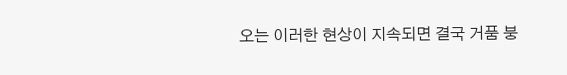오는 이러한 현상이 지속되면 결국 거품 붕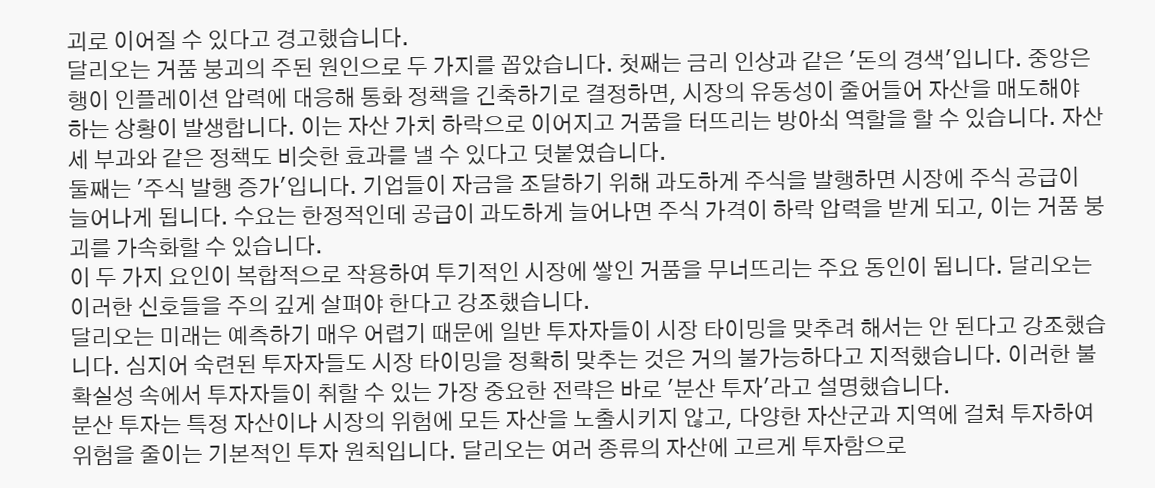괴로 이어질 수 있다고 경고했습니다.
달리오는 거품 붕괴의 주된 원인으로 두 가지를 꼽았습니다. 첫째는 금리 인상과 같은 '돈의 경색'입니다. 중앙은행이 인플레이션 압력에 대응해 통화 정책을 긴축하기로 결정하면, 시장의 유동성이 줄어들어 자산을 매도해야 하는 상황이 발생합니다. 이는 자산 가치 하락으로 이어지고 거품을 터뜨리는 방아쇠 역할을 할 수 있습니다. 자산세 부과와 같은 정책도 비슷한 효과를 낼 수 있다고 덧붙였습니다.
둘째는 '주식 발행 증가'입니다. 기업들이 자금을 조달하기 위해 과도하게 주식을 발행하면 시장에 주식 공급이 늘어나게 됩니다. 수요는 한정적인데 공급이 과도하게 늘어나면 주식 가격이 하락 압력을 받게 되고, 이는 거품 붕괴를 가속화할 수 있습니다.
이 두 가지 요인이 복합적으로 작용하여 투기적인 시장에 쌓인 거품을 무너뜨리는 주요 동인이 됩니다. 달리오는 이러한 신호들을 주의 깊게 살펴야 한다고 강조했습니다.
달리오는 미래는 예측하기 매우 어렵기 때문에 일반 투자자들이 시장 타이밍을 맞추려 해서는 안 된다고 강조했습니다. 심지어 숙련된 투자자들도 시장 타이밍을 정확히 맞추는 것은 거의 불가능하다고 지적했습니다. 이러한 불확실성 속에서 투자자들이 취할 수 있는 가장 중요한 전략은 바로 '분산 투자'라고 설명했습니다.
분산 투자는 특정 자산이나 시장의 위험에 모든 자산을 노출시키지 않고, 다양한 자산군과 지역에 걸쳐 투자하여 위험을 줄이는 기본적인 투자 원칙입니다. 달리오는 여러 종류의 자산에 고르게 투자함으로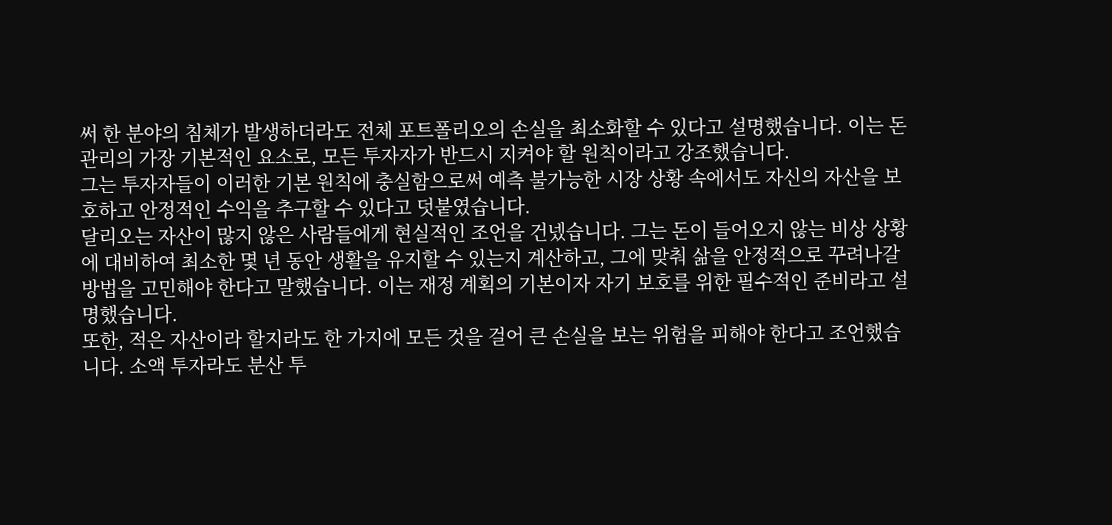써 한 분야의 침체가 발생하더라도 전체 포트폴리오의 손실을 최소화할 수 있다고 설명했습니다. 이는 돈 관리의 가장 기본적인 요소로, 모든 투자자가 반드시 지켜야 할 원칙이라고 강조했습니다.
그는 투자자들이 이러한 기본 원칙에 충실함으로써 예측 불가능한 시장 상황 속에서도 자신의 자산을 보호하고 안정적인 수익을 추구할 수 있다고 덧붙였습니다.
달리오는 자산이 많지 않은 사람들에게 현실적인 조언을 건넸습니다. 그는 돈이 들어오지 않는 비상 상황에 대비하여 최소한 몇 년 동안 생활을 유지할 수 있는지 계산하고, 그에 맞춰 삶을 안정적으로 꾸려나갈 방법을 고민해야 한다고 말했습니다. 이는 재정 계획의 기본이자 자기 보호를 위한 필수적인 준비라고 설명했습니다.
또한, 적은 자산이라 할지라도 한 가지에 모든 것을 걸어 큰 손실을 보는 위험을 피해야 한다고 조언했습니다. 소액 투자라도 분산 투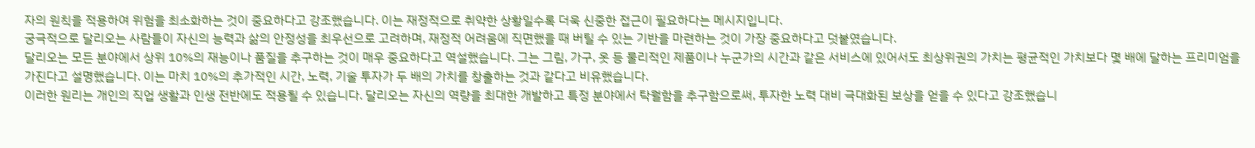자의 원칙을 적용하여 위험을 최소화하는 것이 중요하다고 강조했습니다. 이는 재정적으로 취약한 상황일수록 더욱 신중한 접근이 필요하다는 메시지입니다.
궁극적으로 달리오는 사람들이 자신의 능력과 삶의 안정성을 최우선으로 고려하며, 재정적 어려움에 직면했을 때 버틸 수 있는 기반을 마련하는 것이 가장 중요하다고 덧붙였습니다.
달리오는 모든 분야에서 상위 10%의 재능이나 품질을 추구하는 것이 매우 중요하다고 역설했습니다. 그는 그림, 가구, 옷 등 물리적인 제품이나 누군가의 시간과 같은 서비스에 있어서도 최상위권의 가치는 평균적인 가치보다 몇 배에 달하는 프리미엄을 가진다고 설명했습니다. 이는 마치 10%의 추가적인 시간, 노력, 기술 투자가 두 배의 가치를 창출하는 것과 같다고 비유했습니다.
이러한 원리는 개인의 직업 생활과 인생 전반에도 적용될 수 있습니다. 달리오는 자신의 역량을 최대한 개발하고 특정 분야에서 탁월함을 추구함으로써, 투자한 노력 대비 극대화된 보상을 얻을 수 있다고 강조했습니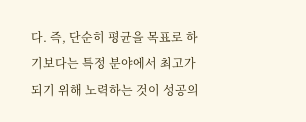다. 즉, 단순히 평균을 목표로 하기보다는 특정 분야에서 최고가 되기 위해 노력하는 것이 성공의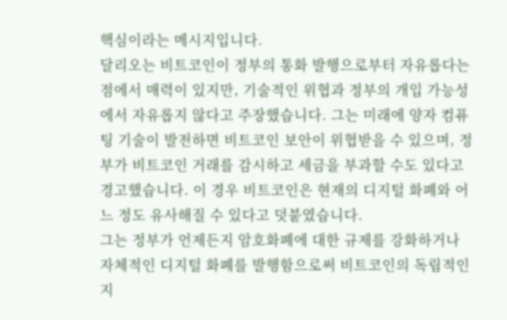핵심이라는 메시지입니다.
달리오는 비트코인이 정부의 통화 발행으로부터 자유롭다는 점에서 매력이 있지만, 기술적인 위협과 정부의 개입 가능성에서 자유롭지 않다고 주장했습니다. 그는 미래에 양자 컴퓨팅 기술이 발전하면 비트코인 보안이 위협받을 수 있으며, 정부가 비트코인 거래를 감시하고 세금을 부과할 수도 있다고 경고했습니다. 이 경우 비트코인은 현재의 디지털 화폐와 어느 정도 유사해질 수 있다고 덧붙였습니다.
그는 정부가 언제든지 암호화폐에 대한 규제를 강화하거나 자체적인 디지털 화폐를 발행함으로써 비트코인의 독립적인 지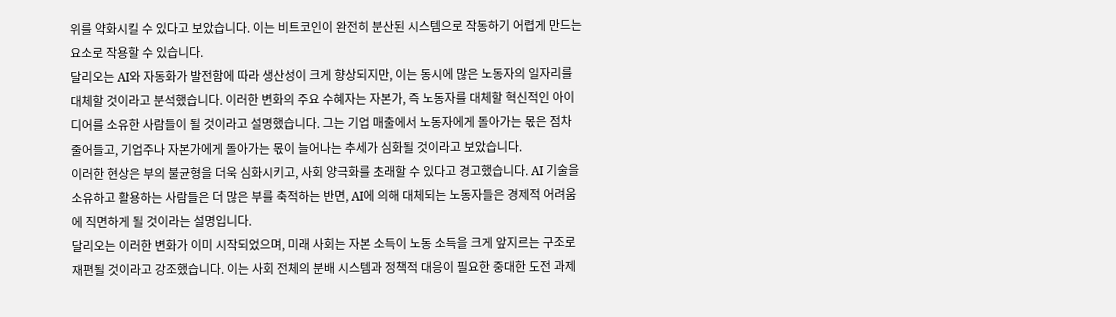위를 약화시킬 수 있다고 보았습니다. 이는 비트코인이 완전히 분산된 시스템으로 작동하기 어렵게 만드는 요소로 작용할 수 있습니다.
달리오는 AI와 자동화가 발전함에 따라 생산성이 크게 향상되지만, 이는 동시에 많은 노동자의 일자리를 대체할 것이라고 분석했습니다. 이러한 변화의 주요 수혜자는 자본가, 즉 노동자를 대체할 혁신적인 아이디어를 소유한 사람들이 될 것이라고 설명했습니다. 그는 기업 매출에서 노동자에게 돌아가는 몫은 점차 줄어들고, 기업주나 자본가에게 돌아가는 몫이 늘어나는 추세가 심화될 것이라고 보았습니다.
이러한 현상은 부의 불균형을 더욱 심화시키고, 사회 양극화를 초래할 수 있다고 경고했습니다. AI 기술을 소유하고 활용하는 사람들은 더 많은 부를 축적하는 반면, AI에 의해 대체되는 노동자들은 경제적 어려움에 직면하게 될 것이라는 설명입니다.
달리오는 이러한 변화가 이미 시작되었으며, 미래 사회는 자본 소득이 노동 소득을 크게 앞지르는 구조로 재편될 것이라고 강조했습니다. 이는 사회 전체의 분배 시스템과 정책적 대응이 필요한 중대한 도전 과제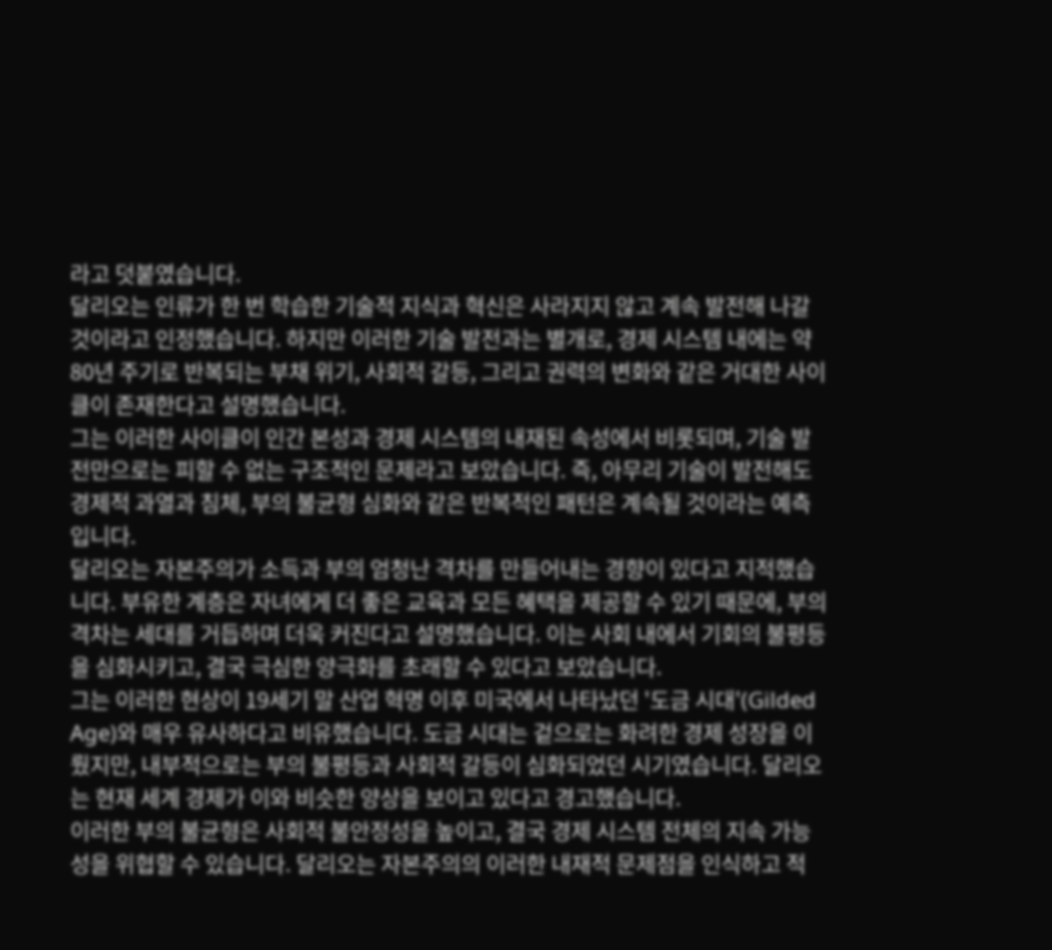라고 덧붙였습니다.
달리오는 인류가 한 번 학습한 기술적 지식과 혁신은 사라지지 않고 계속 발전해 나갈 것이라고 인정했습니다. 하지만 이러한 기술 발전과는 별개로, 경제 시스템 내에는 약 80년 주기로 반복되는 부채 위기, 사회적 갈등, 그리고 권력의 변화와 같은 거대한 사이클이 존재한다고 설명했습니다.
그는 이러한 사이클이 인간 본성과 경제 시스템의 내재된 속성에서 비롯되며, 기술 발전만으로는 피할 수 없는 구조적인 문제라고 보았습니다. 즉, 아무리 기술이 발전해도 경제적 과열과 침체, 부의 불균형 심화와 같은 반복적인 패턴은 계속될 것이라는 예측입니다.
달리오는 자본주의가 소득과 부의 엄청난 격차를 만들어내는 경향이 있다고 지적했습니다. 부유한 계층은 자녀에게 더 좋은 교육과 모든 혜택을 제공할 수 있기 때문에, 부의 격차는 세대를 거듭하며 더욱 커진다고 설명했습니다. 이는 사회 내에서 기회의 불평등을 심화시키고, 결국 극심한 양극화를 초래할 수 있다고 보았습니다.
그는 이러한 현상이 19세기 말 산업 혁명 이후 미국에서 나타났던 '도금 시대'(Gilded Age)와 매우 유사하다고 비유했습니다. 도금 시대는 겉으로는 화려한 경제 성장을 이뤘지만, 내부적으로는 부의 불평등과 사회적 갈등이 심화되었던 시기였습니다. 달리오는 현재 세계 경제가 이와 비슷한 양상을 보이고 있다고 경고했습니다.
이러한 부의 불균형은 사회적 불안정성을 높이고, 결국 경제 시스템 전체의 지속 가능성을 위협할 수 있습니다. 달리오는 자본주의의 이러한 내재적 문제점을 인식하고 적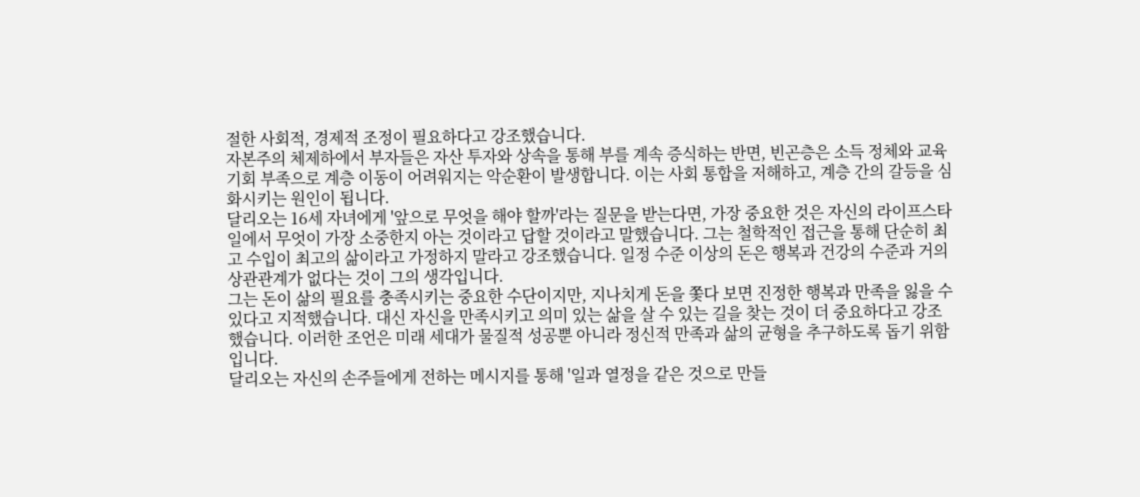절한 사회적, 경제적 조정이 필요하다고 강조했습니다.
자본주의 체제하에서 부자들은 자산 투자와 상속을 통해 부를 계속 증식하는 반면, 빈곤층은 소득 정체와 교육 기회 부족으로 계층 이동이 어려워지는 악순환이 발생합니다. 이는 사회 통합을 저해하고, 계층 간의 갈등을 심화시키는 원인이 됩니다.
달리오는 16세 자녀에게 '앞으로 무엇을 해야 할까'라는 질문을 받는다면, 가장 중요한 것은 자신의 라이프스타일에서 무엇이 가장 소중한지 아는 것이라고 답할 것이라고 말했습니다. 그는 철학적인 접근을 통해 단순히 최고 수입이 최고의 삶이라고 가정하지 말라고 강조했습니다. 일정 수준 이상의 돈은 행복과 건강의 수준과 거의 상관관계가 없다는 것이 그의 생각입니다.
그는 돈이 삶의 필요를 충족시키는 중요한 수단이지만, 지나치게 돈을 쫓다 보면 진정한 행복과 만족을 잃을 수 있다고 지적했습니다. 대신 자신을 만족시키고 의미 있는 삶을 살 수 있는 길을 찾는 것이 더 중요하다고 강조했습니다. 이러한 조언은 미래 세대가 물질적 성공뿐 아니라 정신적 만족과 삶의 균형을 추구하도록 돕기 위함입니다.
달리오는 자신의 손주들에게 전하는 메시지를 통해 '일과 열정을 같은 것으로 만들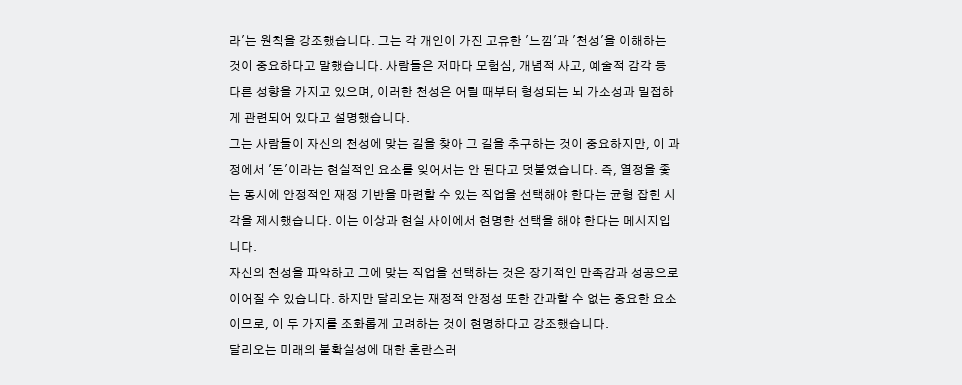라'는 원칙을 강조했습니다. 그는 각 개인이 가진 고유한 '느낌'과 '천성'을 이해하는 것이 중요하다고 말했습니다. 사람들은 저마다 모험심, 개념적 사고, 예술적 감각 등 다른 성향을 가지고 있으며, 이러한 천성은 어릴 때부터 형성되는 뇌 가소성과 밀접하게 관련되어 있다고 설명했습니다.
그는 사람들이 자신의 천성에 맞는 길을 찾아 그 길을 추구하는 것이 중요하지만, 이 과정에서 '돈'이라는 현실적인 요소를 잊어서는 안 된다고 덧붙였습니다. 즉, 열정을 좇는 동시에 안정적인 재정 기반을 마련할 수 있는 직업을 선택해야 한다는 균형 잡힌 시각을 제시했습니다. 이는 이상과 현실 사이에서 현명한 선택을 해야 한다는 메시지입니다.
자신의 천성을 파악하고 그에 맞는 직업을 선택하는 것은 장기적인 만족감과 성공으로 이어질 수 있습니다. 하지만 달리오는 재정적 안정성 또한 간과할 수 없는 중요한 요소이므로, 이 두 가지를 조화롭게 고려하는 것이 현명하다고 강조했습니다.
달리오는 미래의 불확실성에 대한 혼란스러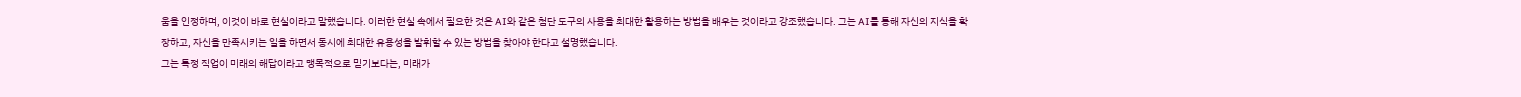움을 인정하며, 이것이 바로 현실이라고 말했습니다. 이러한 현실 속에서 필요한 것은 AI와 같은 첨단 도구의 사용을 최대한 활용하는 방법을 배우는 것이라고 강조했습니다. 그는 AI를 통해 자신의 지식을 확장하고, 자신을 만족시키는 일을 하면서 동시에 최대한 유용성을 발휘할 수 있는 방법을 찾아야 한다고 설명했습니다.
그는 특정 직업이 미래의 해답이라고 맹목적으로 믿기보다는, 미래가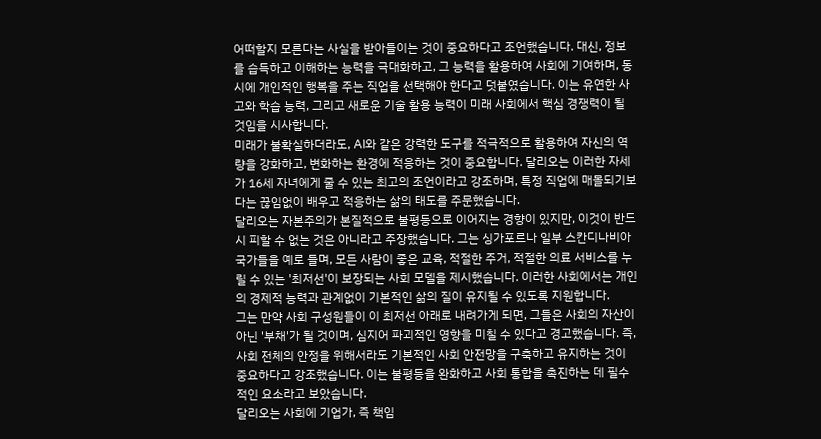어떠할지 모른다는 사실을 받아들이는 것이 중요하다고 조언했습니다. 대신, 정보를 습득하고 이해하는 능력을 극대화하고, 그 능력을 활용하여 사회에 기여하며, 동시에 개인적인 행복을 주는 직업을 선택해야 한다고 덧붙였습니다. 이는 유연한 사고와 학습 능력, 그리고 새로운 기술 활용 능력이 미래 사회에서 핵심 경쟁력이 될 것임을 시사합니다.
미래가 불확실하더라도, AI와 같은 강력한 도구를 적극적으로 활용하여 자신의 역량을 강화하고, 변화하는 환경에 적응하는 것이 중요합니다. 달리오는 이러한 자세가 16세 자녀에게 줄 수 있는 최고의 조언이라고 강조하며, 특정 직업에 매몰되기보다는 끊임없이 배우고 적응하는 삶의 태도를 주문했습니다.
달리오는 자본주의가 본질적으로 불평등으로 이어지는 경향이 있지만, 이것이 반드시 피할 수 없는 것은 아니라고 주장했습니다. 그는 싱가포르나 일부 스칸디나비아 국가들을 예로 들며, 모든 사람이 좋은 교육, 적절한 주거, 적절한 의료 서비스를 누릴 수 있는 '최저선'이 보장되는 사회 모델을 제시했습니다. 이러한 사회에서는 개인의 경제적 능력과 관계없이 기본적인 삶의 질이 유지될 수 있도록 지원합니다.
그는 만약 사회 구성원들이 이 최저선 아래로 내려가게 되면, 그들은 사회의 자산이 아닌 '부채'가 될 것이며, 심지어 파괴적인 영향을 미칠 수 있다고 경고했습니다. 즉, 사회 전체의 안정을 위해서라도 기본적인 사회 안전망을 구축하고 유지하는 것이 중요하다고 강조했습니다. 이는 불평등을 완화하고 사회 통합을 촉진하는 데 필수적인 요소라고 보았습니다.
달리오는 사회에 기업가, 즉 책임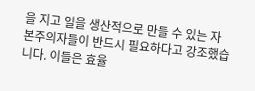을 지고 일을 생산적으로 만들 수 있는 자본주의자들이 반드시 필요하다고 강조했습니다. 이들은 효율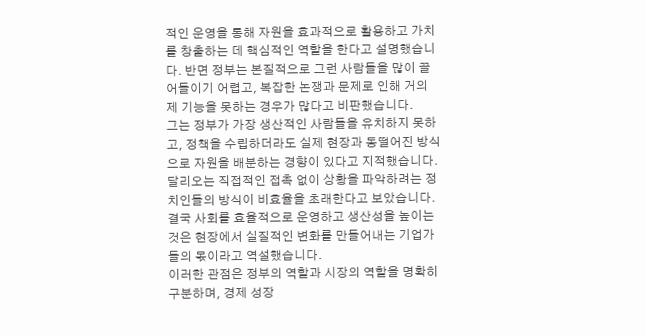적인 운영을 통해 자원을 효과적으로 활용하고 가치를 창출하는 데 핵심적인 역할을 한다고 설명했습니다. 반면 정부는 본질적으로 그런 사람들을 많이 끌어들이기 어렵고, 복잡한 논쟁과 문제로 인해 거의 제 기능을 못하는 경우가 많다고 비판했습니다.
그는 정부가 가장 생산적인 사람들을 유치하지 못하고, 정책을 수립하더라도 실제 현장과 동떨어진 방식으로 자원을 배분하는 경향이 있다고 지적했습니다. 달리오는 직접적인 접촉 없이 상황을 파악하려는 정치인들의 방식이 비효율을 초래한다고 보았습니다. 결국 사회를 효율적으로 운영하고 생산성을 높이는 것은 현장에서 실질적인 변화를 만들어내는 기업가들의 몫이라고 역설했습니다.
이러한 관점은 정부의 역할과 시장의 역할을 명확히 구분하며, 경제 성장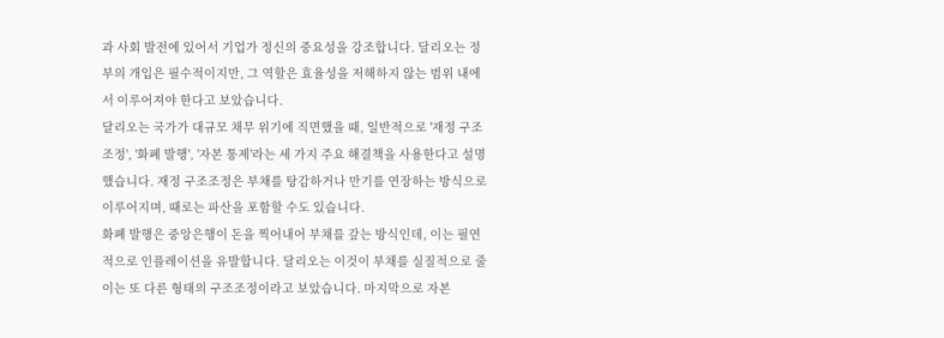과 사회 발전에 있어서 기업가 정신의 중요성을 강조합니다. 달리오는 정부의 개입은 필수적이지만, 그 역할은 효율성을 저해하지 않는 범위 내에서 이루어져야 한다고 보았습니다.
달리오는 국가가 대규모 채무 위기에 직면했을 때, 일반적으로 '재정 구조조정', '화폐 발행', '자본 통제'라는 세 가지 주요 해결책을 사용한다고 설명했습니다. 재정 구조조정은 부채를 탕감하거나 만기를 연장하는 방식으로 이루어지며, 때로는 파산을 포함할 수도 있습니다.
화폐 발행은 중앙은행이 돈을 찍어내어 부채를 갚는 방식인데, 이는 필연적으로 인플레이션을 유발합니다. 달리오는 이것이 부채를 실질적으로 줄이는 또 다른 형태의 구조조정이라고 보았습니다. 마지막으로 자본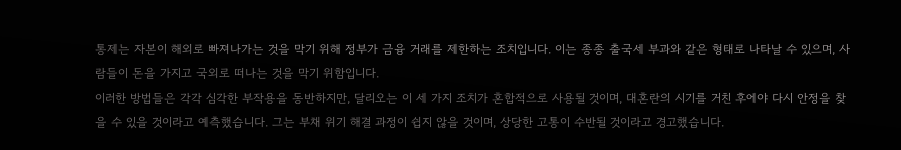통제는 자본이 해외로 빠져나가는 것을 막기 위해 정부가 금융 거래를 제한하는 조치입니다. 이는 종종 출국세 부과와 같은 형태로 나타날 수 있으며, 사람들이 돈을 가지고 국외로 떠나는 것을 막기 위함입니다.
이러한 방법들은 각각 심각한 부작용을 동반하지만, 달리오는 이 세 가지 조치가 혼합적으로 사용될 것이며, 대혼란의 시기를 거친 후에야 다시 안정을 찾을 수 있을 것이라고 예측했습니다. 그는 부채 위기 해결 과정이 쉽지 않을 것이며, 상당한 고통이 수반될 것이라고 경고했습니다.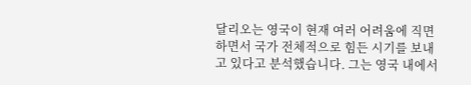달리오는 영국이 현재 여러 어려움에 직면하면서 국가 전체적으로 힘든 시기를 보내고 있다고 분석했습니다. 그는 영국 내에서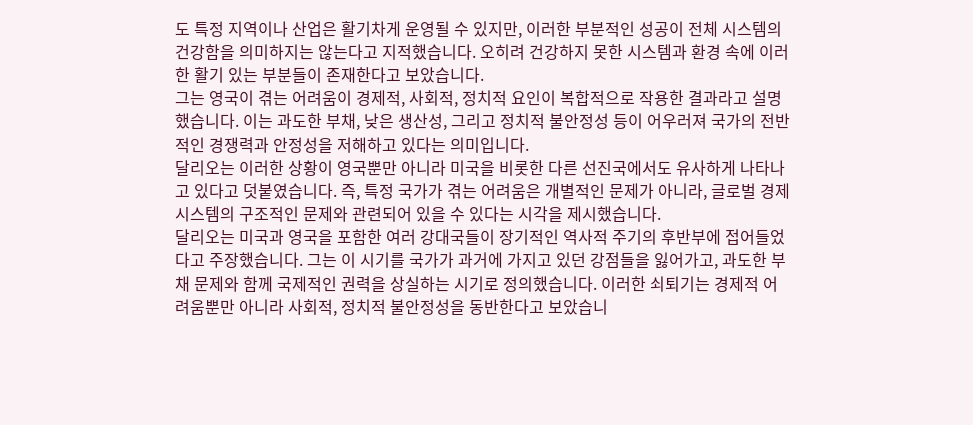도 특정 지역이나 산업은 활기차게 운영될 수 있지만, 이러한 부분적인 성공이 전체 시스템의 건강함을 의미하지는 않는다고 지적했습니다. 오히려 건강하지 못한 시스템과 환경 속에 이러한 활기 있는 부분들이 존재한다고 보았습니다.
그는 영국이 겪는 어려움이 경제적, 사회적, 정치적 요인이 복합적으로 작용한 결과라고 설명했습니다. 이는 과도한 부채, 낮은 생산성, 그리고 정치적 불안정성 등이 어우러져 국가의 전반적인 경쟁력과 안정성을 저해하고 있다는 의미입니다.
달리오는 이러한 상황이 영국뿐만 아니라 미국을 비롯한 다른 선진국에서도 유사하게 나타나고 있다고 덧붙였습니다. 즉, 특정 국가가 겪는 어려움은 개별적인 문제가 아니라, 글로벌 경제 시스템의 구조적인 문제와 관련되어 있을 수 있다는 시각을 제시했습니다.
달리오는 미국과 영국을 포함한 여러 강대국들이 장기적인 역사적 주기의 후반부에 접어들었다고 주장했습니다. 그는 이 시기를 국가가 과거에 가지고 있던 강점들을 잃어가고, 과도한 부채 문제와 함께 국제적인 권력을 상실하는 시기로 정의했습니다. 이러한 쇠퇴기는 경제적 어려움뿐만 아니라 사회적, 정치적 불안정성을 동반한다고 보았습니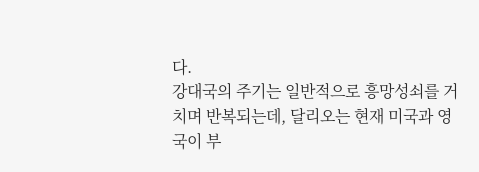다.
강대국의 주기는 일반적으로 흥망성쇠를 거치며 반복되는데, 달리오는 현재 미국과 영국이 부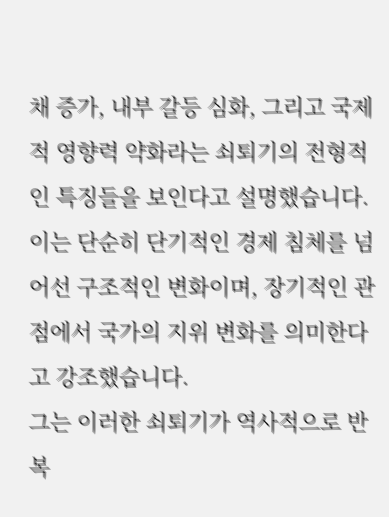채 증가, 내부 갈등 심화, 그리고 국제적 영향력 약화라는 쇠퇴기의 전형적인 특징들을 보인다고 설명했습니다. 이는 단순히 단기적인 경제 침체를 넘어선 구조적인 변화이며, 장기적인 관점에서 국가의 지위 변화를 의미한다고 강조했습니다.
그는 이러한 쇠퇴기가 역사적으로 반복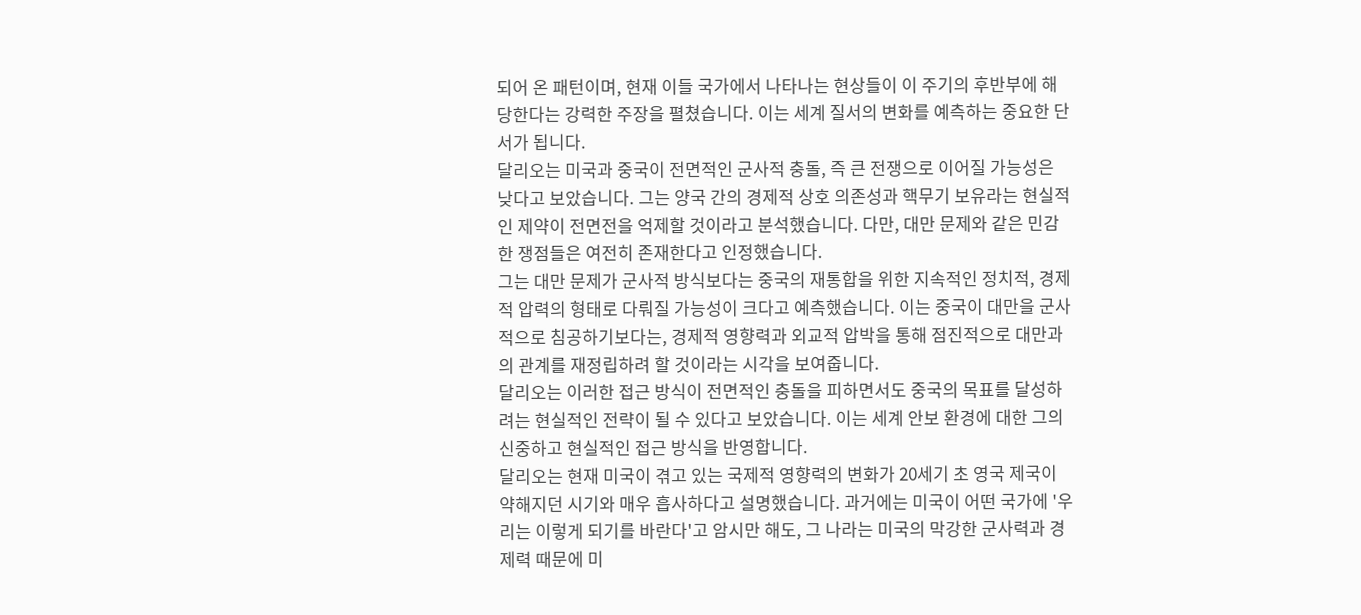되어 온 패턴이며, 현재 이들 국가에서 나타나는 현상들이 이 주기의 후반부에 해당한다는 강력한 주장을 펼쳤습니다. 이는 세계 질서의 변화를 예측하는 중요한 단서가 됩니다.
달리오는 미국과 중국이 전면적인 군사적 충돌, 즉 큰 전쟁으로 이어질 가능성은 낮다고 보았습니다. 그는 양국 간의 경제적 상호 의존성과 핵무기 보유라는 현실적인 제약이 전면전을 억제할 것이라고 분석했습니다. 다만, 대만 문제와 같은 민감한 쟁점들은 여전히 존재한다고 인정했습니다.
그는 대만 문제가 군사적 방식보다는 중국의 재통합을 위한 지속적인 정치적, 경제적 압력의 형태로 다뤄질 가능성이 크다고 예측했습니다. 이는 중국이 대만을 군사적으로 침공하기보다는, 경제적 영향력과 외교적 압박을 통해 점진적으로 대만과의 관계를 재정립하려 할 것이라는 시각을 보여줍니다.
달리오는 이러한 접근 방식이 전면적인 충돌을 피하면서도 중국의 목표를 달성하려는 현실적인 전략이 될 수 있다고 보았습니다. 이는 세계 안보 환경에 대한 그의 신중하고 현실적인 접근 방식을 반영합니다.
달리오는 현재 미국이 겪고 있는 국제적 영향력의 변화가 20세기 초 영국 제국이 약해지던 시기와 매우 흡사하다고 설명했습니다. 과거에는 미국이 어떤 국가에 '우리는 이렇게 되기를 바란다'고 암시만 해도, 그 나라는 미국의 막강한 군사력과 경제력 때문에 미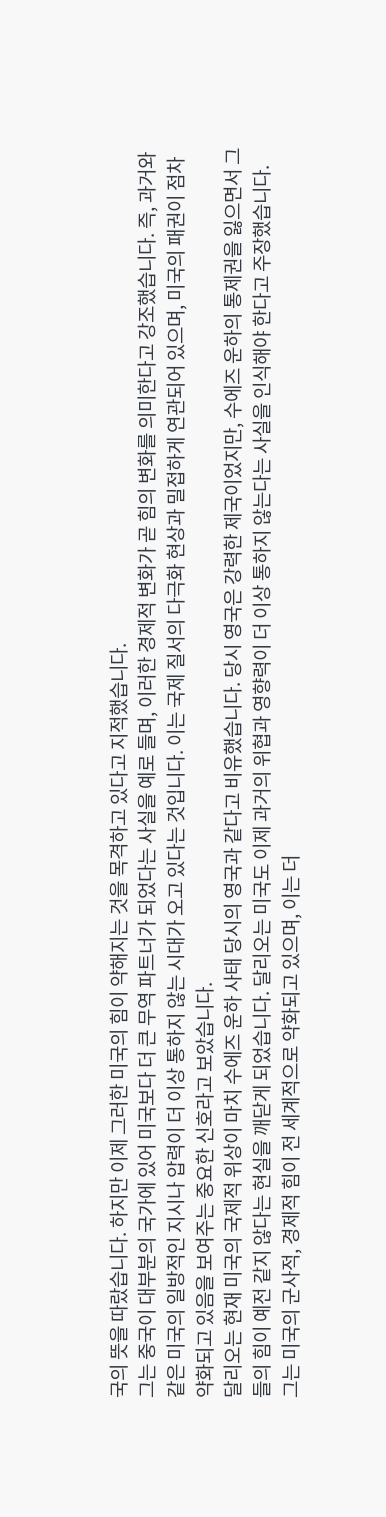국의 뜻을 따랐습니다. 하지만 이제 그러한 미국의 힘이 약해지는 것을 목격하고 있다고 지적했습니다.
그는 중국이 대부분의 국가에 있어 미국보다 더 큰 무역 파트너가 되었다는 사실을 예로 들며, 이러한 경제적 변화가 곧 힘의 변화를 의미한다고 강조했습니다. 즉, 과거와 같은 미국의 일방적인 지시나 압력이 더 이상 통하지 않는 시대가 오고 있다는 것입니다. 이는 국제 질서의 다극화 현상과 밀접하게 연관되어 있으며, 미국의 패권이 점차 약화되고 있음을 보여주는 중요한 신호라고 보았습니다.
달리오는 현재 미국의 국제적 위상이 마치 수에즈 운하 사태 당시의 영국과 같다고 비유했습니다. 당시 영국은 강력한 제국이었지만, 수에즈 운하의 통제권을 잃으면서 그들의 힘이 예전 같지 않다는 현실을 깨닫게 되었습니다. 달리오는 미국도 이제 과거의 위협과 영향력이 더 이상 통하지 않는다는 사실을 인식해야 한다고 주장했습니다.
그는 미국의 군사적, 경제적 힘이 전 세계적으로 약화되고 있으며, 이는 더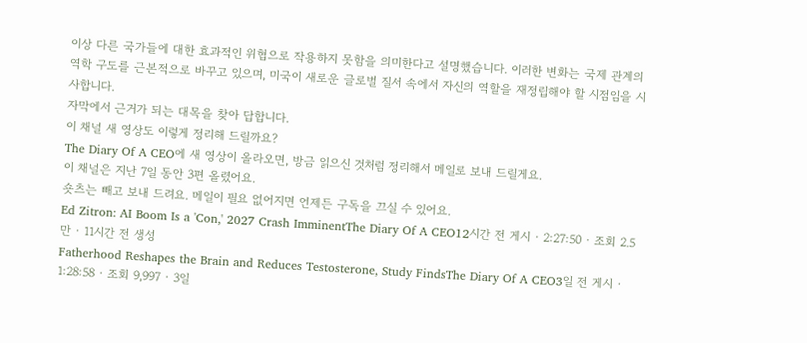이상 다른 국가들에 대한 효과적인 위협으로 작용하지 못함을 의미한다고 설명했습니다. 이러한 변화는 국제 관계의 역학 구도를 근본적으로 바꾸고 있으며, 미국이 새로운 글로벌 질서 속에서 자신의 역할을 재정립해야 할 시점임을 시사합니다.
자막에서 근거가 되는 대목을 찾아 답합니다.
이 채널 새 영상도 이렇게 정리해 드릴까요?
The Diary Of A CEO에 새 영상이 올라오면, 방금 읽으신 것처럼 정리해서 메일로 보내 드릴게요.
이 채널은 지난 7일 동안 3편 올렸어요.
숏츠는 빼고 보내 드려요. 메일이 필요 없어지면 언제든 구독을 끄실 수 있어요.
Ed Zitron: AI Boom Is a 'Con,' 2027 Crash ImminentThe Diary Of A CEO12시간 전 게시 · 2:27:50 · 조회 2.5만 · 11시간 전 생성
Fatherhood Reshapes the Brain and Reduces Testosterone, Study FindsThe Diary Of A CEO3일 전 게시 · 1:28:58 · 조회 9,997 · 3일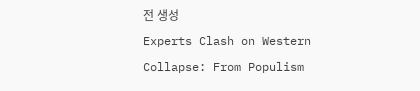전 생성
Experts Clash on Western Collapse: From Populism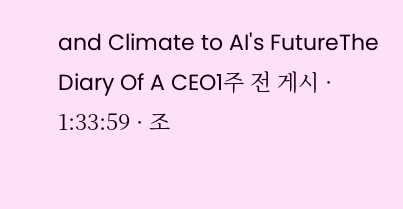and Climate to AI's FutureThe Diary Of A CEO1주 전 게시 · 1:33:59 · 조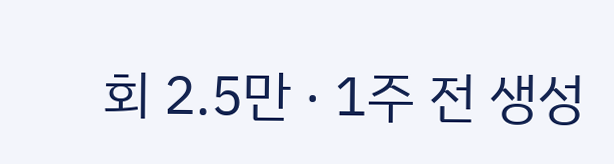회 2.5만 · 1주 전 생성